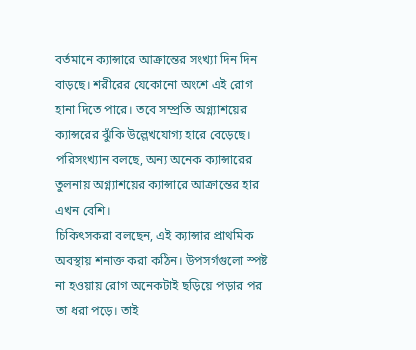বর্তমানে ক্যান্সারে আক্রান্তের সংখ্যা দিন দিন বাড়ছে। শরীরের যেকোনো অংশে এই রোগ হানা দিতে পারে। তবে সম্প্রতি অগ্ন্যাশয়ের ক্যান্সরের ঝুঁকি উল্লেখযোগ্য হারে বেড়েছে। পরিসংখ্যান বলছে, অন্য অনেক ক্যান্সারের তুলনায় অগ্ন্যাশয়ের ক্যান্সারে আক্রান্তের হার এখন বেশি।
চিকিৎসকরা বলছেন, এই ক্যান্সার প্রাথমিক অবস্থায় শনাক্ত করা কঠিন। উপসর্গগুলো স্পষ্ট না হওয়ায় রোগ অনেকটাই ছড়িয়ে পড়ার পর তা ধরা পড়ে। তাই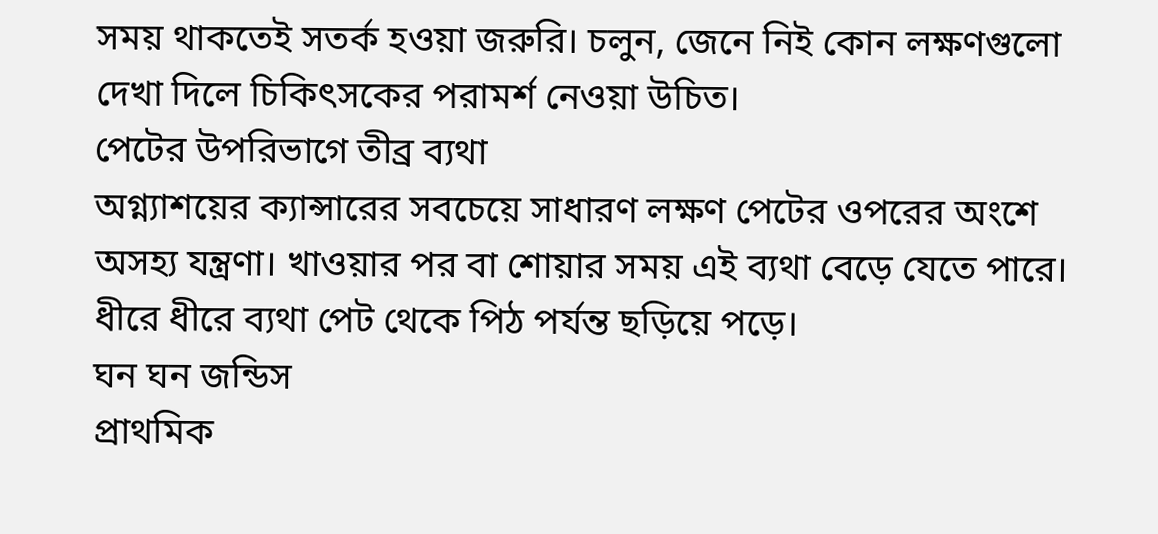সময় থাকতেই সতর্ক হওয়া জরুরি। চলুন, জেনে নিই কোন লক্ষণগুলো দেখা দিলে চিকিৎসকের পরামর্শ নেওয়া উচিত।
পেটের উপরিভাগে তীব্র ব্যথা
অগ্ন্যাশয়ের ক্যান্সারের সবচেয়ে সাধারণ লক্ষণ পেটের ওপরের অংশে অসহ্য যন্ত্রণা। খাওয়ার পর বা শোয়ার সময় এই ব্যথা বেড়ে যেতে পারে। ধীরে ধীরে ব্যথা পেট থেকে পিঠ পর্যন্ত ছড়িয়ে পড়ে।
ঘন ঘন জন্ডিস
প্রাথমিক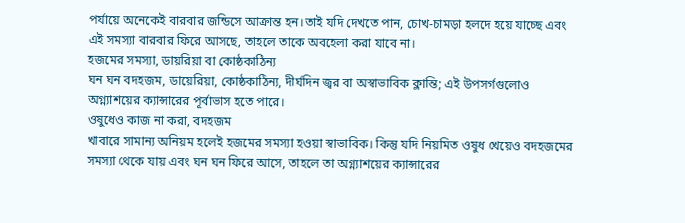পর্যায়ে অনেকেই বারবার জন্ডিসে আক্রান্ত হন।তাই যদি দেখতে পান, চোখ-চামড়া হলদে হয়ে যাচ্ছে এবং এই সমস্যা বারবার ফিরে আসছে, তাহলে তাকে অবহেলা করা যাবে না।
হজমের সমস্যা, ডায়রিয়া বা কোষ্ঠকাঠিন্য
ঘন ঘন বদহজম, ডায়েরিয়া, কোষ্ঠকাঠিন্য, দীর্ঘদিন জ্বর বা অস্বাভাবিক ক্লান্তি; এই উপসর্গগুলোও অগ্ন্যাশয়ের ক্যান্সারের পূর্বাভাস হতে পারে।
ওষুধেও কাজ না করা, বদহজম
খাবারে সামান্য অনিয়ম হলেই হজমের সমস্যা হওয়া স্বাভাবিক। কিন্তু যদি নিয়মিত ওষুধ খেয়েও বদহজমের সমস্যা থেকে যায় এবং ঘন ঘন ফিরে আসে, তাহলে তা অগ্ন্যাশয়ের ক্যান্সারের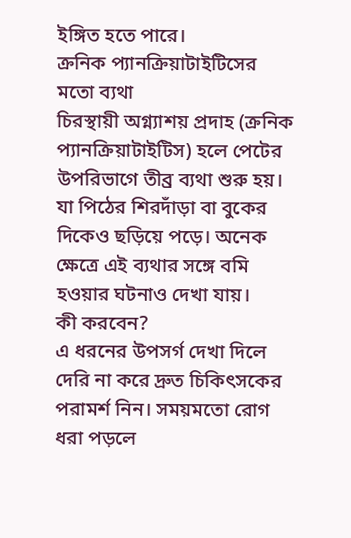ইঙ্গিত হতে পারে।
ক্রনিক প্যানক্রিয়াটাইটিসের মতো ব্যথা
চিরস্থায়ী অগ্ন্যাশয় প্রদাহ (ক্রনিক প্যানক্রিয়াটাইটিস) হলে পেটের উপরিভাগে তীব্র ব্যথা শুরু হয়।
যা পিঠের শিরদাঁড়া বা বুকের দিকেও ছড়িয়ে পড়ে। অনেক ক্ষেত্রে এই ব্যথার সঙ্গে বমি হওয়ার ঘটনাও দেখা যায়।
কী করবেন?
এ ধরনের উপসর্গ দেখা দিলে দেরি না করে দ্রুত চিকিৎসকের পরামর্শ নিন। সময়মতো রোগ ধরা পড়লে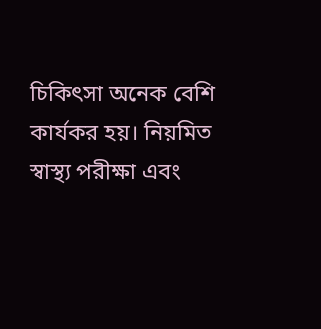চিকিৎসা অনেক বেশি কার্যকর হয়। নিয়মিত স্বাস্থ্য পরীক্ষা এবং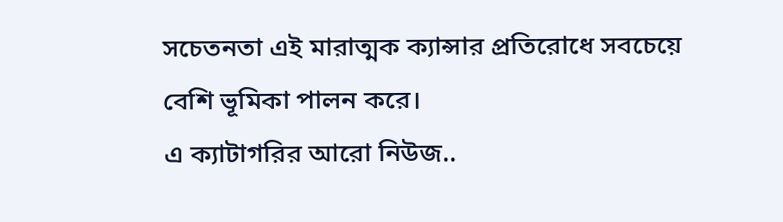সচেতনতা এই মারাত্মক ক্যান্সার প্রতিরোধে সবচেয়ে বেশি ভূমিকা পালন করে।
এ ক্যাটাগরির আরো নিউজ..